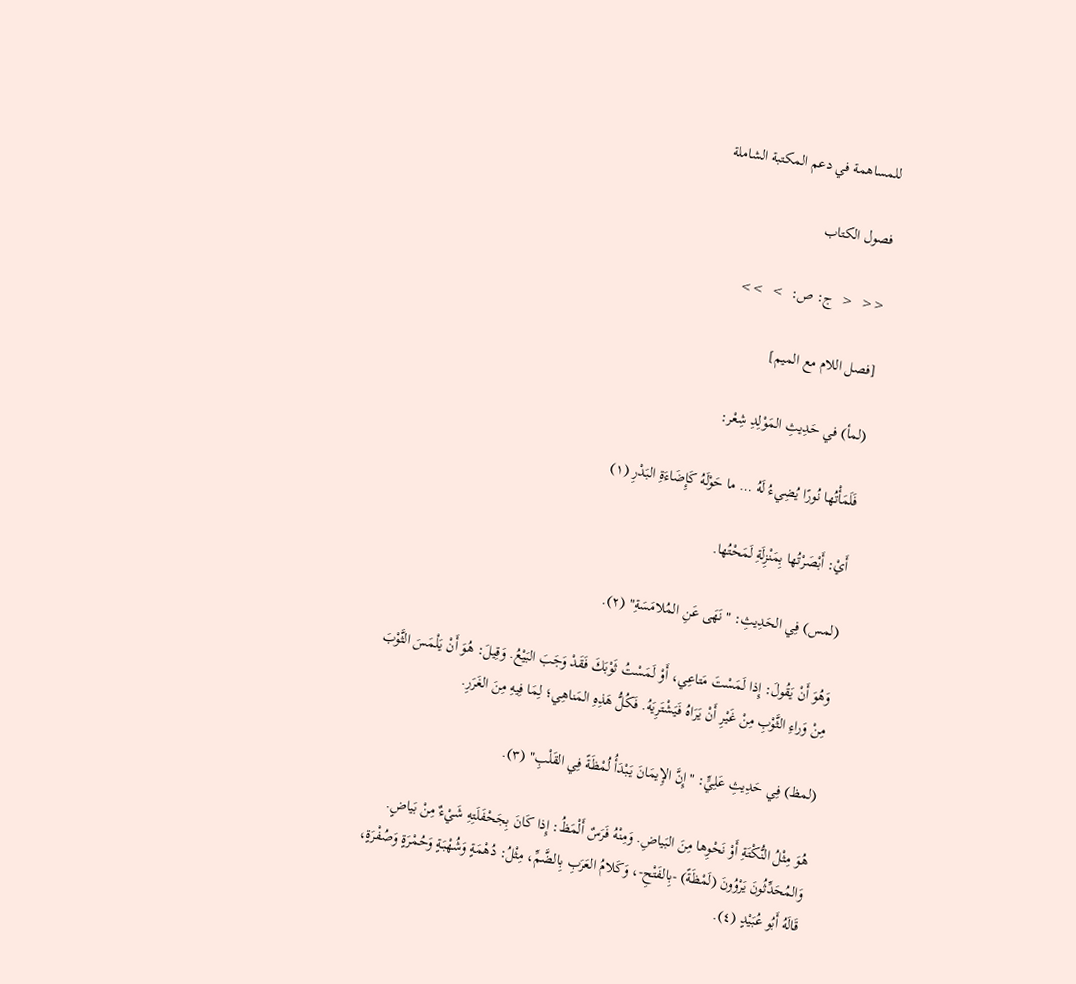للمساهمة في دعم المكتبة الشاملة

فصول الكتاب

<<  <  ج: ص:  >  >>

[فصل اللام مع الميم]

(لمأ) في حَدِيثِ المَوْلِدِ شِعْر:

فَلَمَأْتُها نُورًا يُضِيءُ لَهُ … ما حَوْلَهُ كَإِضَاءَةِ البَدْرِ (١)

أَيْ: أَبْصَرْتُها بِمَنْزِلَةِ لَمَحْتُها.

(لمس) فِي الحَدِيثِ: "نَهَى عَنِ المُلامَسَةِ" (٢).

وَهُوَ أَنْ يَقُولَ: إِذا لَمَسْتَ مَتاعِي، أَوْ لَمَسْتُ ثَوْبَكَ فَقَدْ وَجَبَ البَيْعُ. وَقِيلَ: هُوَ أَنْ يَلْمَسَ الثَّوْبَ مِنْ وَراءِ الثَّوْبِ مِنْ غَيْرِ أَنْ يَرَاهُ فَيَشْتَرِيَهُ. فَكُلُّ هَذِهِ المَناهِي؛ لِمَا فِيهِ مِنَ الغَرَرِ.

(لمظ) فِي حَدِيثِ عَلِيٍّ: "إِنَّ الإِيمَانَ يَبْدَأُ لُمْظَةً فِي القَلْبِ" (٣).

هُوَ مِثْلُ النُّكْتَةِ أَوْ نَحْوِها مِنَ البَياضِ. وَمِنْهُ فَرَسٌ أَلْمَظُ: إِذا كَانَ بِجَحْفَلَتِهِ شَيْءٌ مِنْ بَياضٍ. وَالمُحَدِّثُونَ يَرْوُونَ (لَمْظَةً) -بِالفَتْحِ-، وَكَلامُ العَرَبِ بِالضَّمِّ، مِثْلُ: دُهْمَةٍ وَشُهْبَةٍ وَحُمْرَةٍ وَصُفْرَةٍ، قَالَهُ أَبُو عُبَيْدٍ (٤).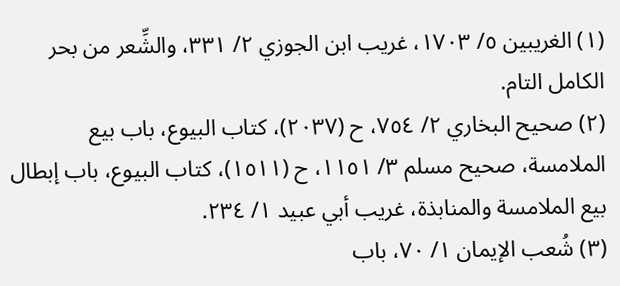(١) الغريبين ٥/ ١٧٠٣، غريب ابن الجوزي ٢/ ٣٣١، والشِّعر من بحر الكامل التام.
(٢) صحيح البخاري ٢/ ٧٥٤، ح (٢٠٣٧)، كتاب البيوع، باب بيع الملامسة، صحيح مسلم ٣/ ١١٥١، ح (١٥١١)، كتاب البيوع، باب إبطال بيع الملامسة والمنابذة، غريب أبي عبيد ١/ ٢٣٤.
(٣) شُعب الإيمان ١/ ٧٠، باب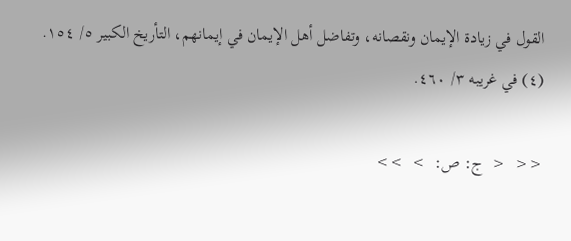القول في زيادة الإيمان ونقصانه، وتفاضل أهل الإيمان في إيمانهم، التأريخ الكبير ٥/ ١٥٤.
(٤) في غريبه ٣/ ٤٦٠.

<<  <  ج: ص:  >  >>